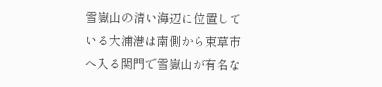雪嶽山の清い海辺に位置している大浦港は南側から束草市へ入る関門で雪嶽山が有名な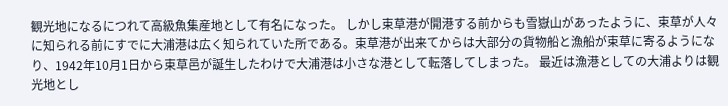観光地になるにつれて高級魚集産地として有名になった。 しかし束草港が開港する前からも雪嶽山があったように、束草が人々に知られる前にすでに大浦港は広く知られていた所である。束草港が出来てからは大部分の貨物船と漁船が束草に寄るようになり、1942年10月1日から束草邑が誕生したわけで大浦港は小さな港として転落してしまった。 最近は漁港としての大浦よりは観光地とし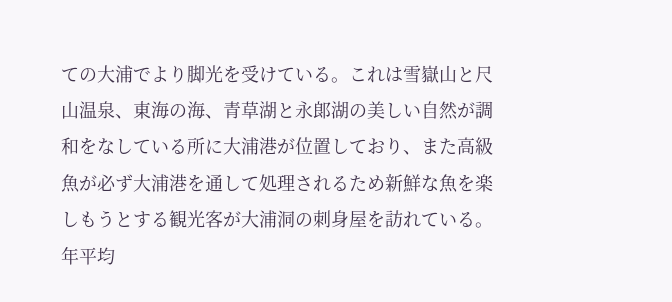ての大浦でより脚光を受けている。これは雪嶽山と尺山温泉、東海の海、青草湖と永郞湖の美しい自然が調和をなしている所に大浦港が位置しており、また高級魚が必ず大浦港を通して処理されるため新鮮な魚を楽しもうとする観光客が大浦洞の刺身屋を訪れている。 年平均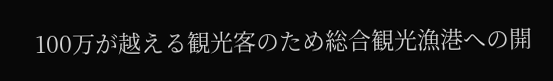100万が越える観光客のため総合観光漁港への開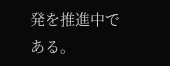発を推進中である。